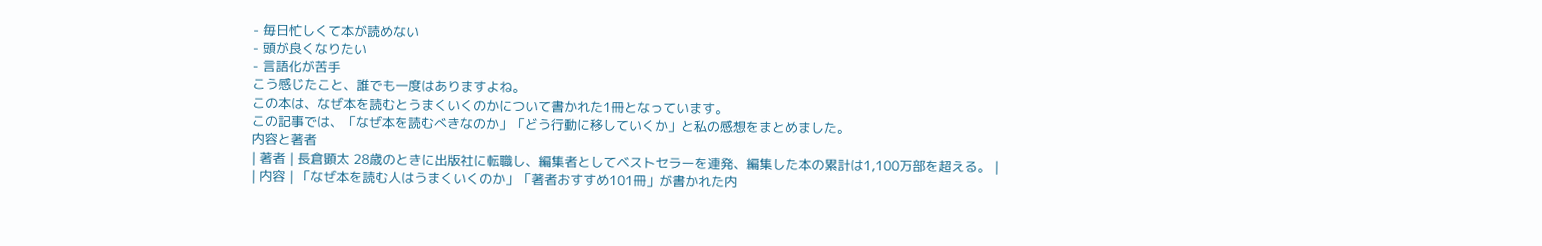- 毎日忙しくて本が読めない
- 頭が良くなりたい
- 言語化が苦手
こう感じたこと、誰でも一度はありますよね。
この本は、なぜ本を読むとうまくいくのかについて書かれた1冊となっています。
この記事では、「なぜ本を読むべきなのか」「どう行動に移していくか」と私の感想をまとめました。
内容と著者
| 著者 | 長倉顕太 28歳のときに出版社に転職し、編集者としてベストセラーを連発、編集した本の累計は1,100万部を超える。 |
| 内容 | 「なぜ本を読む人はうまくいくのか」「著者おすすめ101冊」が書かれた内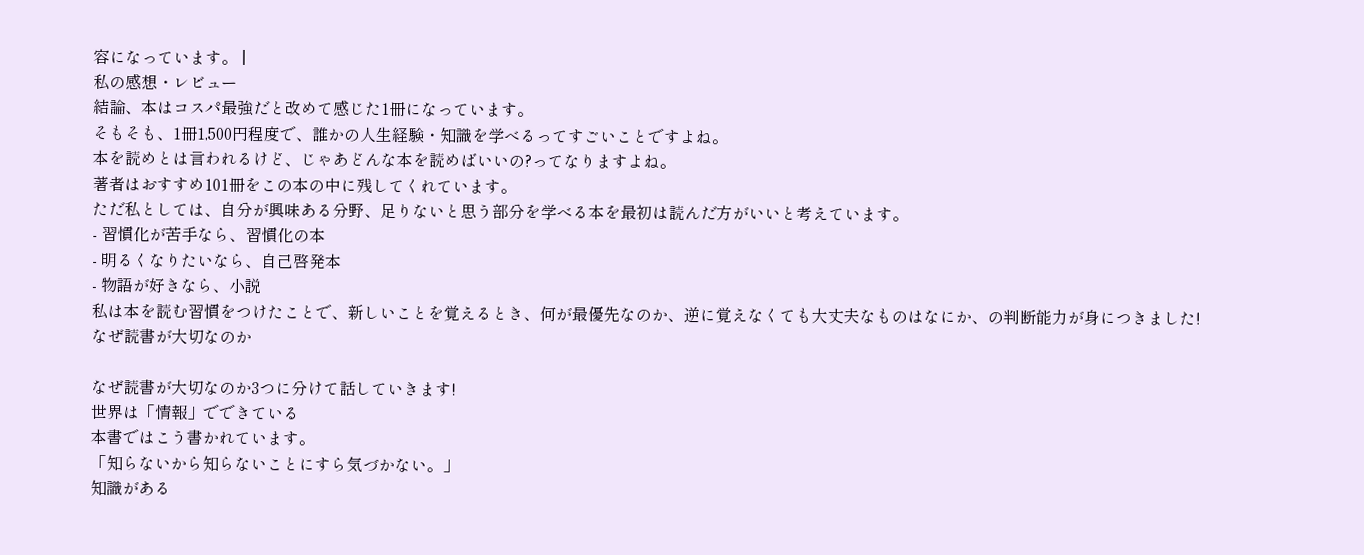容になっています。 |
私の感想・レビュー
結論、本はコスパ最強だと改めて感じた1冊になっています。
そもそも、1冊1,500円程度で、誰かの人生経験・知識を学べるってすごいことですよね。
本を読めとは言われるけど、じゃあどんな本を読めばいいの?ってなりますよね。
著者はおすすめ101冊をこの本の中に残してくれています。
ただ私としては、自分が興味ある分野、足りないと思う部分を学べる本を最初は読んだ方がいいと考えています。
- 習慣化が苦手なら、習慣化の本
- 明るくなりたいなら、自己啓発本
- 物語が好きなら、小説
私は本を読む習慣をつけたことで、新しいことを覚えるとき、何が最優先なのか、逆に覚えなくても大丈夫なものはなにか、の判断能力が身につきました!
なぜ読書が大切なのか

なぜ読書が大切なのか3つに分けて話していきます!
世界は「情報」でできている
本書ではこう書かれています。
「知らないから知らないことにすら気づかない。」
知識がある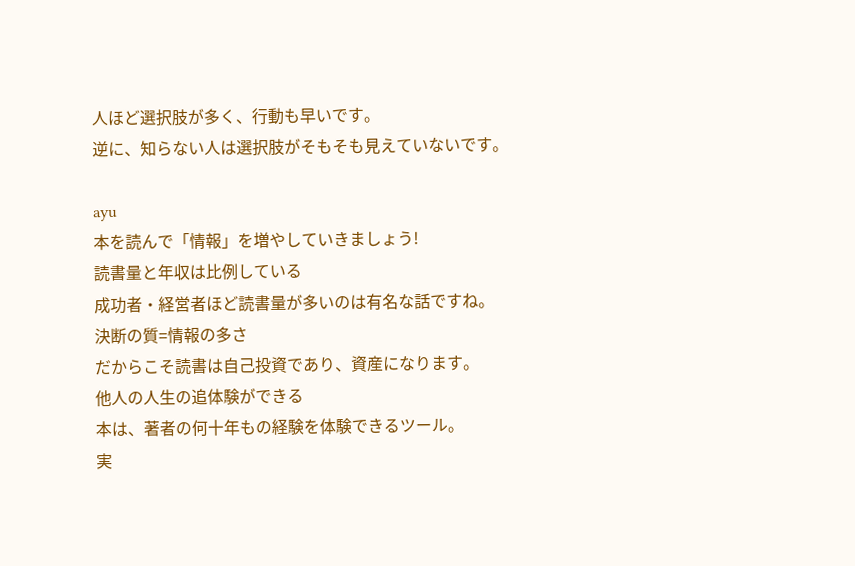人ほど選択肢が多く、行動も早いです。
逆に、知らない人は選択肢がそもそも見えていないです。

ayu
本を読んで「情報」を増やしていきましょう!
読書量と年収は比例している
成功者・経営者ほど読書量が多いのは有名な話ですね。
決断の質=情報の多さ
だからこそ読書は自己投資であり、資産になります。
他人の人生の追体験ができる
本は、著者の何十年もの経験を体験できるツール。
実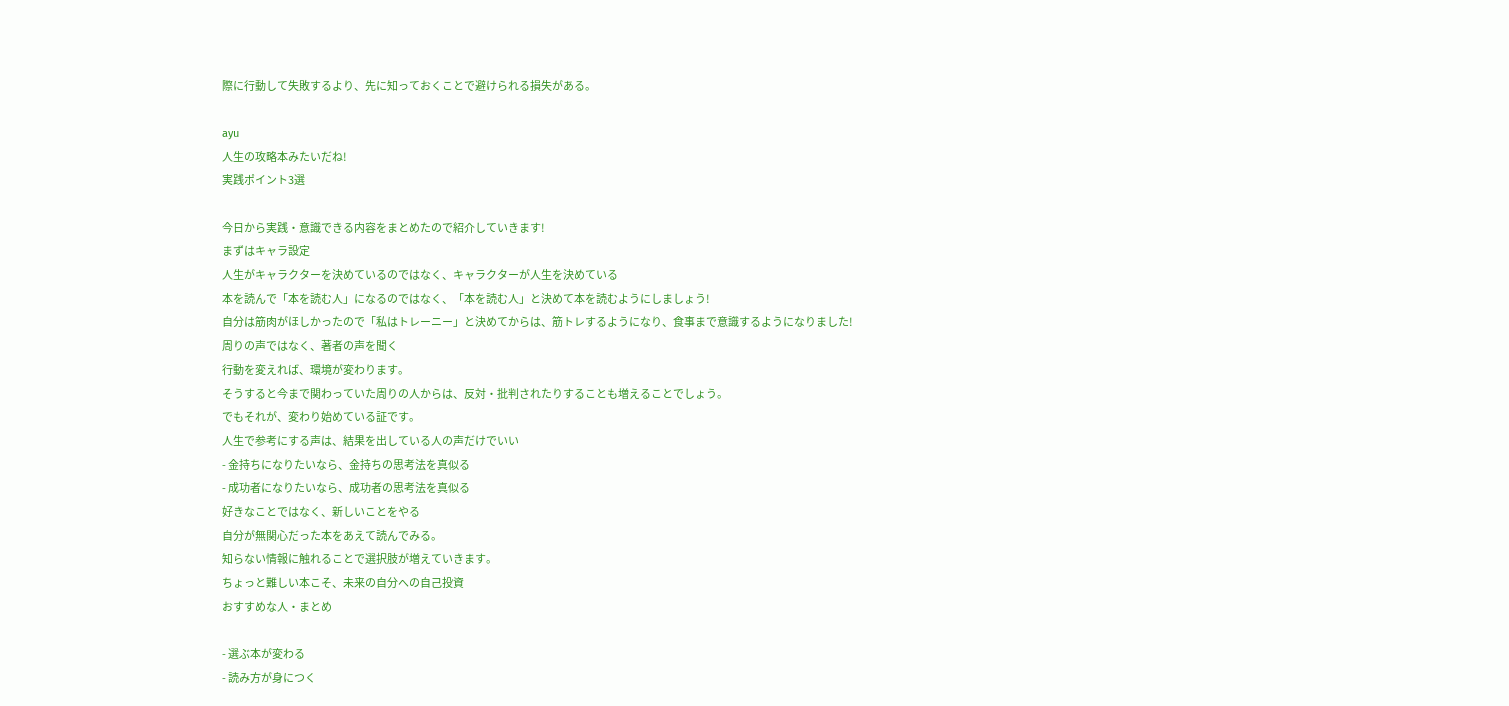際に行動して失敗するより、先に知っておくことで避けられる損失がある。

ayu
人生の攻略本みたいだね!
実践ポイント3選

今日から実践・意識できる内容をまとめたので紹介していきます!
まずはキャラ設定
人生がキャラクターを決めているのではなく、キャラクターが人生を決めている
本を読んで「本を読む人」になるのではなく、「本を読む人」と決めて本を読むようにしましょう!
自分は筋肉がほしかったので「私はトレーニー」と決めてからは、筋トレするようになり、食事まで意識するようになりました!
周りの声ではなく、著者の声を聞く
行動を変えれば、環境が変わります。
そうすると今まで関わっていた周りの人からは、反対・批判されたりすることも増えることでしょう。
でもそれが、変わり始めている証です。
人生で参考にする声は、結果を出している人の声だけでいい
- 金持ちになりたいなら、金持ちの思考法を真似る
- 成功者になりたいなら、成功者の思考法を真似る
好きなことではなく、新しいことをやる
自分が無関心だった本をあえて読んでみる。
知らない情報に触れることで選択肢が増えていきます。
ちょっと難しい本こそ、未来の自分への自己投資
おすすめな人・まとめ

- 選ぶ本が変わる
- 読み方が身につく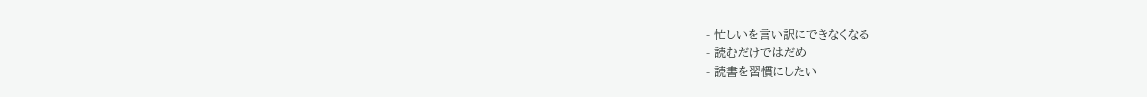- 忙しいを言い訳にできなくなる
- 読むだけではだめ
- 読書を習慣にしたい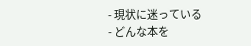- 現状に迷っている
- どんな本を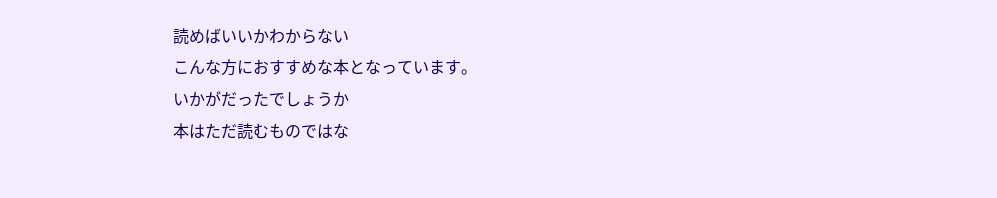読めばいいかわからない
こんな方におすすめな本となっています。
いかがだったでしょうか
本はただ読むものではな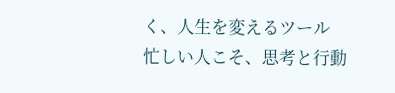く、人生を変えるツール
忙しい人こそ、思考と行動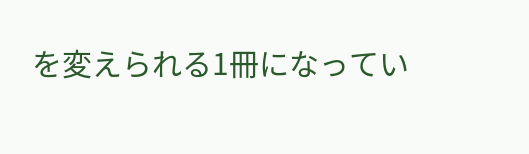を変えられる1冊になってい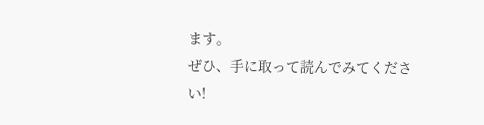ます。
ぜひ、手に取って読んでみてください!